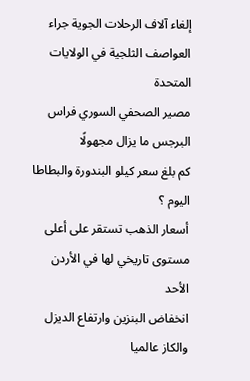إلغاء آلاف الرحلات الجوية جراء العواصف الثلجية في الولايات المتحدة
مصير الصحفي السوري فراس البرجس ما يزال مجهولًا
كم بلغ سعر كيلو البندورة والبطاطا اليوم ؟
أسعار الذهب تستقر على أعلى مستوى تاريخي لها في الأردن الأحد
انخفاض البنزين وارتفاع الديزل والكاز عالميا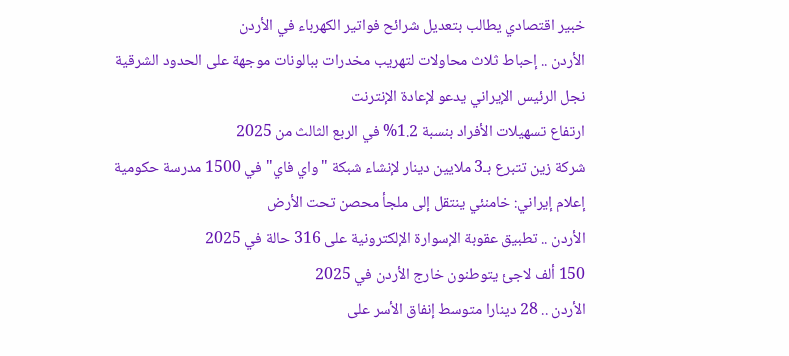خبير اقتصادي يطالب بتعديل شرائح فواتير الكهرباء في الأردن
الأردن .. إحباط ثلاث محاولات لتهريب مخدرات ببالونات موجهة على الحدود الشرقية
نجل الرئيس الإيراني يدعو لإعادة الإنترنت
ارتفاع تسهيلات الأفراد بنسبة 1.2% في الربع الثالث من 2025
شركة زين تتبرع بـ3 ملايين دينار لإنشاء شبكة "واي فاي" في 1500 مدرسة حكومية
إعلام إيراني: خامنئي ينتقل إلى ملجأ محصن تحت الأرض
الأردن .. تطبيق عقوبة الإسوارة الإلكترونية على 316 حالة في 2025
150 ألف لاجئ يتوطنون خارج الأردن في 2025
الأردن .. 28 دينارا متوسط إنفاق الأسر على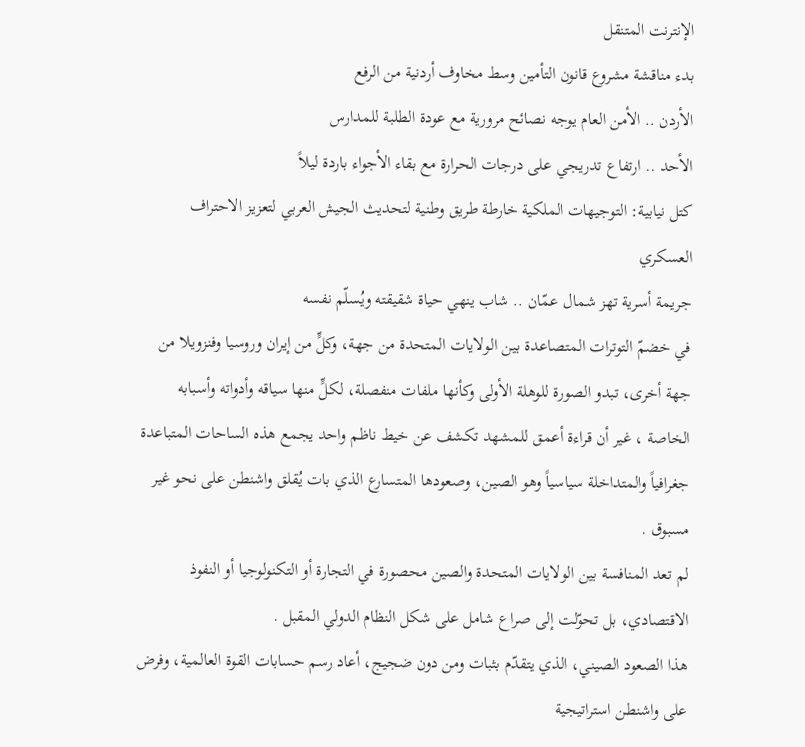الإنترنت المتنقل
بدء مناقشة مشروع قانون التأمين وسط مخاوف أردنية من الرفع
الأردن .. الأمن العام يوجه نصائح مرورية مع عودة الطلبة للمدارس
الأحد .. ارتفاع تدريجي على درجات الحرارة مع بقاء الأجواء باردة ليلاً
كتل نيابية: التوجيهات الملكية خارطة طريق وطنية لتحديث الجيش العربي لتعزيز الاحتراف العسكري
جريمة أسرية تهز شمال عمّان .. شاب ينهي حياة شقيقته ويُسلّم نفسه
في خضمّ التوترات المتصاعدة بين الولايات المتحدة من جهة، وكلٍّ من إيران وروسيا وفنزويلا من جهة أخرى، تبدو الصورة للوهلة الأولى وكأنها ملفات منفصلة، لكلٍّ منها سياقه وأدواته وأسبابه الخاصة ، غير أن قراءة أعمق للمشهد تكشف عن خيط ناظم واحد يجمع هذه الساحات المتباعدة جغرافياً والمتداخلة سياسياً وهو الصين، وصعودها المتسارع الذي بات يُقلق واشنطن على نحو غير مسبوق .
لم تعد المنافسة بين الولايات المتحدة والصين محصورة في التجارة أو التكنولوجيا أو النفوذ الاقتصادي، بل تحوّلت إلى صراع شامل على شكل النظام الدولي المقبل .
هذا الصعود الصيني، الذي يتقدّم بثبات ومن دون ضجيج، أعاد رسم حسابات القوة العالمية، وفرض على واشنطن استراتيجية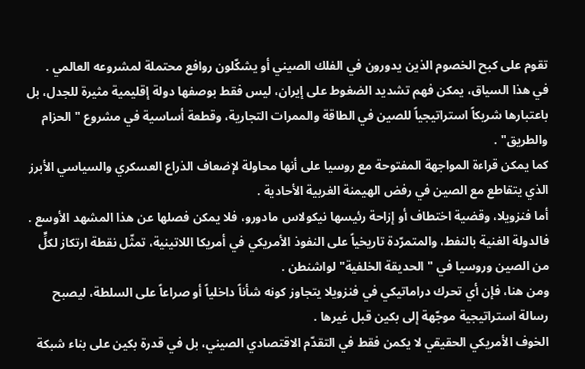تقوم على كبح الخصوم الذين يدورون في الفلك الصيني أو يشكّلون روافع محتملة لمشروعه العالمي .
في هذا السياق، يمكن فهم تشديد الضغوط على إيران، ليس فقط بوصفها دولة إقليمية مثيرة للجدل، بل باعتبارها شريكاً استراتيجياً للصين في الطاقة والممرات التجارية، وقطعة أساسية في مشروع "الحزام والطريق" .
كما يمكن قراءة المواجهة المفتوحة مع روسيا على أنها محاولة لإضعاف الذراع العسكري والسياسي الأبرز الذي يتقاطع مع الصين في رفض الهيمنة الغربية الأحادية .
أما فنزويلا، وقضية اختطاف أو إزاحة رئيسها نيكولاس مادورو، فلا يمكن فصلها عن هذا المشهد الأوسع . فالدولة الغنية بالنفط، والمتمرّدة تاريخياً على النفوذ الأمريكي في أمريكا اللاتينية، تمثّل نقطة ارتكاز لكلٍّ من الصين وروسيا في "الحديقة الخلفية" لواشنطن .
ومن هنا، فإن أي تحرك دراماتيكي في فنزويلا يتجاوز كونه شأناً داخلياً أو صراعاً على السلطة، ليصبح رسالة استراتيجية موجّهة إلى بكين قبل غيرها .
الخوف الأمريكي الحقيقي لا يكمن فقط في التقدّم الاقتصادي الصيني، بل في قدرة بكين على بناء شبكة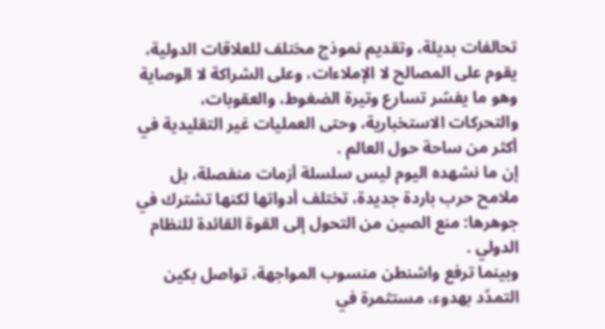تحالفات بديلة، وتقديم نموذج مختلف للعلاقات الدولية، يقوم على المصالح لا الإملاءات، وعلى الشراكة لا الوصاية وهو ما يفسّر تسارع وتيرة الضغوط، والعقوبات، والتحركات الاستخبارية، وحتى العمليات غير التقليدية في أكثر من ساحة حول العالم .
إن ما نشهده اليوم ليس سلسلة أزمات منفصلة، بل ملامح حرب باردة جديدة، تختلف أدواتها لكنها تشترك في جوهرها: منع الصين من التحول إلى القوة القائدة للنظام الدولي .
وبينما ترفع واشنطن منسوب المواجهة، تواصل بكين التمدّد بهدوء، مستثمرة في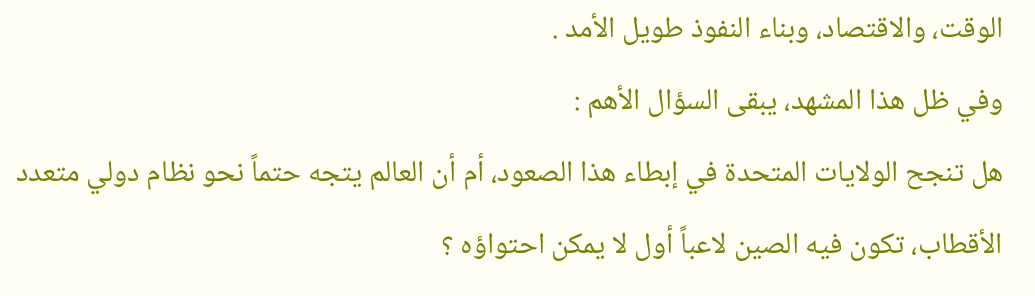الوقت، والاقتصاد، وبناء النفوذ طويل الأمد .
وفي ظل هذا المشهد، يبقى السؤال الأهم :
هل تنجح الولايات المتحدة في إبطاء هذا الصعود، أم أن العالم يتجه حتماً نحو نظام دولي متعدد الأقطاب، تكون فيه الصين لاعباً أول لا يمكن احتواؤه ؟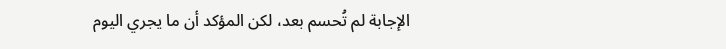الإجابة لم تُحسم بعد، لكن المؤكد أن ما يجري اليوم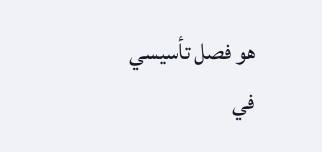هو فصل تأسيسي في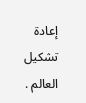إعادة تشكيل العالم .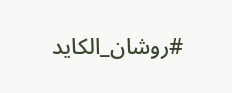#روشان_الكايد